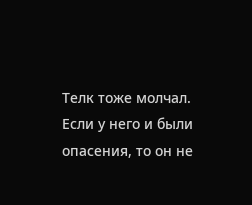Телк тоже молчал. Если у него и были опасения, то он не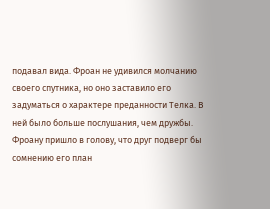подавал вида. Фроан не удивился молчанию своего спутника, но оно заставило его задуматься о характере преданности Телка. В ней было больше послушания, чем дружбы. Фроану пришло в голову, что друг подверг бы сомнению его план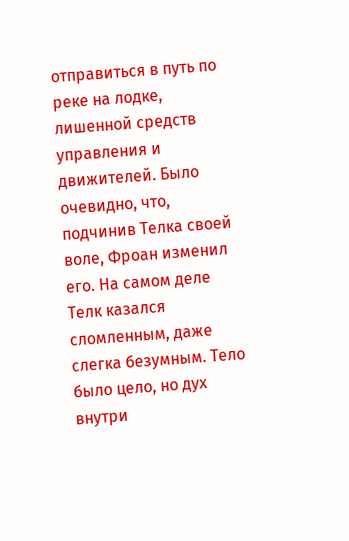отправиться в путь по реке на лодке, лишенной средств управления и движителей. Было очевидно, что, подчинив Телка своей воле, Фроан изменил его. На самом деле Телк казался сломленным, даже слегка безумным. Тело было цело, но дух внутри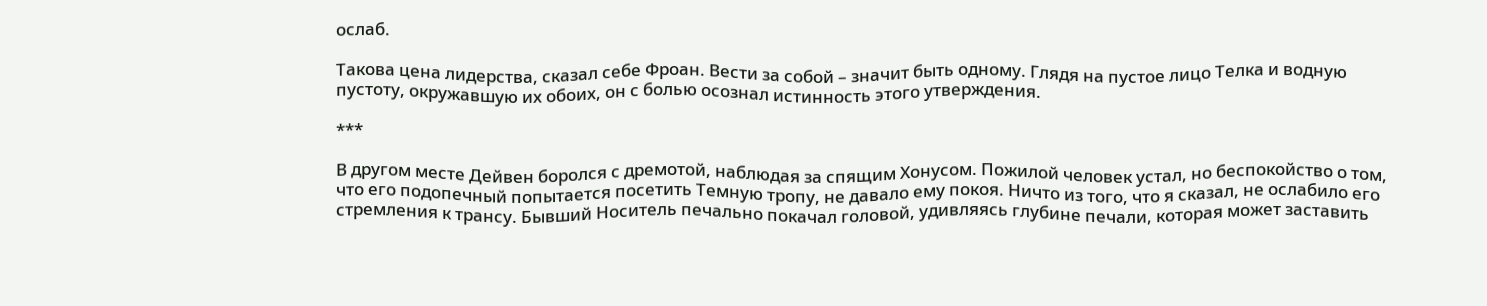ослаб.

Такова цена лидерства, сказал себе Фроан. Вести за собой – значит быть одному. Глядя на пустое лицо Телка и водную пустоту, окружавшую их обоих, он с болью осознал истинность этого утверждения.

***

В другом месте Дейвен боролся с дремотой, наблюдая за спящим Хонусом. Пожилой человек устал, но беспокойство о том, что его подопечный попытается посетить Темную тропу, не давало ему покоя. Ничто из того, что я сказал, не ослабило его стремления к трансу. Бывший Носитель печально покачал головой, удивляясь глубине печали, которая может заставить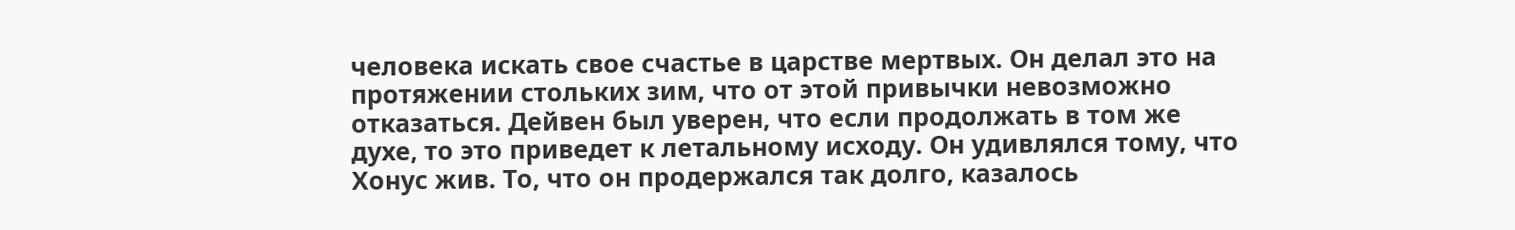человека искать свое счастье в царстве мертвых. Он делал это на протяжении стольких зим, что от этой привычки невозможно отказаться. Дейвен был уверен, что если продолжать в том же духе, то это приведет к летальному исходу. Он удивлялся тому, что Хонус жив. То, что он продержался так долго, казалось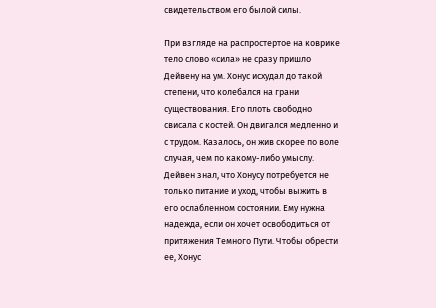свидетельством его былой силы.

При взгляде на распростертое на коврике тело слово «сила» не сразу пришло Дейвену на ум. Хонус исхудал до такой степени, что колебался на грани существования. Его плоть свободно свисала с костей. Он двигался медленно и с трудом. Казалось, он жив скорее по воле случая, чем по какому-либо умыслу. Дейвен знал, что Хонусу потребуется не только питание и уход, чтобы выжить в его ослабленном состоянии. Ему нужна надежда, если он хочет освободиться от притяжения Темного Пути. Чтобы обрести ее, Хонус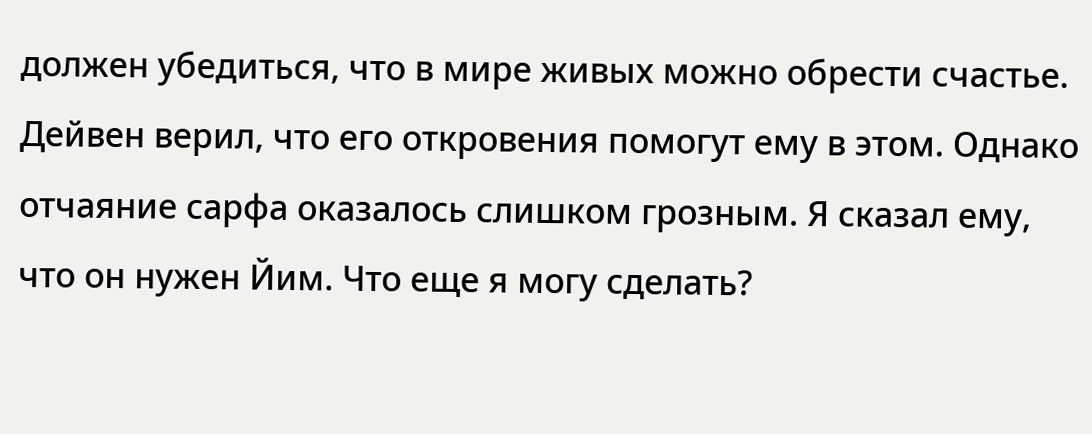должен убедиться, что в мире живых можно обрести счастье. Дейвен верил, что его откровения помогут ему в этом. Однако отчаяние сарфа оказалось слишком грозным. Я сказал ему, что он нужен Йим. Что еще я могу сделать?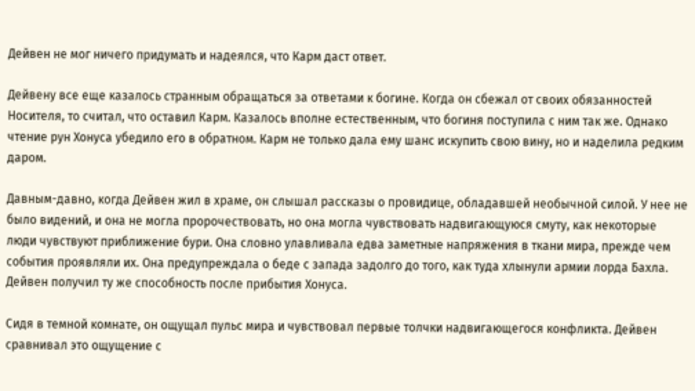Дейвен не мог ничего придумать и надеялся, что Карм даст ответ.

Дейвену все еще казалось странным обращаться за ответами к богине. Когда он сбежал от своих обязанностей Носителя, то считал, что оставил Карм. Казалось вполне естественным, что богиня поступила с ним так же. Однако чтение рун Хонуса убедило его в обратном. Карм не только дала ему шанс искупить свою вину, но и наделила редким даром.

Давным-давно, когда Дейвен жил в храме, он слышал рассказы о провидице, обладавшей необычной силой. У нее не было видений, и она не могла пророчествовать, но она могла чувствовать надвигающуюся смуту, как некоторые люди чувствуют приближение бури. Она словно улавливала едва заметные напряжения в ткани мира, прежде чем события проявляли их. Она предупреждала о беде с запада задолго до того, как туда хлынули армии лорда Бахла. Дейвен получил ту же способность после прибытия Хонуса.

Сидя в темной комнате, он ощущал пульс мира и чувствовал первые толчки надвигающегося конфликта. Дейвен сравнивал это ощущение с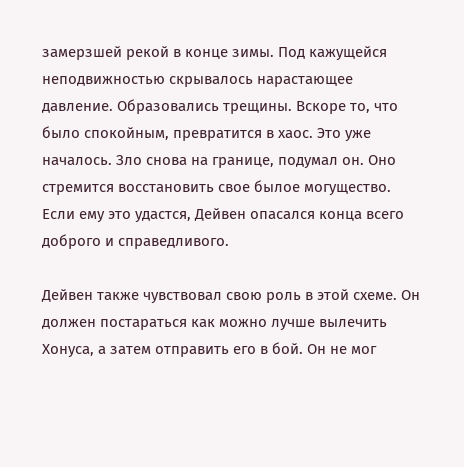замерзшей рекой в конце зимы. Под кажущейся неподвижностью скрывалось нарастающее давление. Образовались трещины. Вскоре то, что было спокойным, превратится в хаос. Это уже началось. Зло снова на границе, подумал он. Оно стремится восстановить свое былое могущество. Если ему это удастся, Дейвен опасался конца всего доброго и справедливого.

Дейвен также чувствовал свою роль в этой схеме. Он должен постараться как можно лучше вылечить Хонуса, а затем отправить его в бой. Он не мог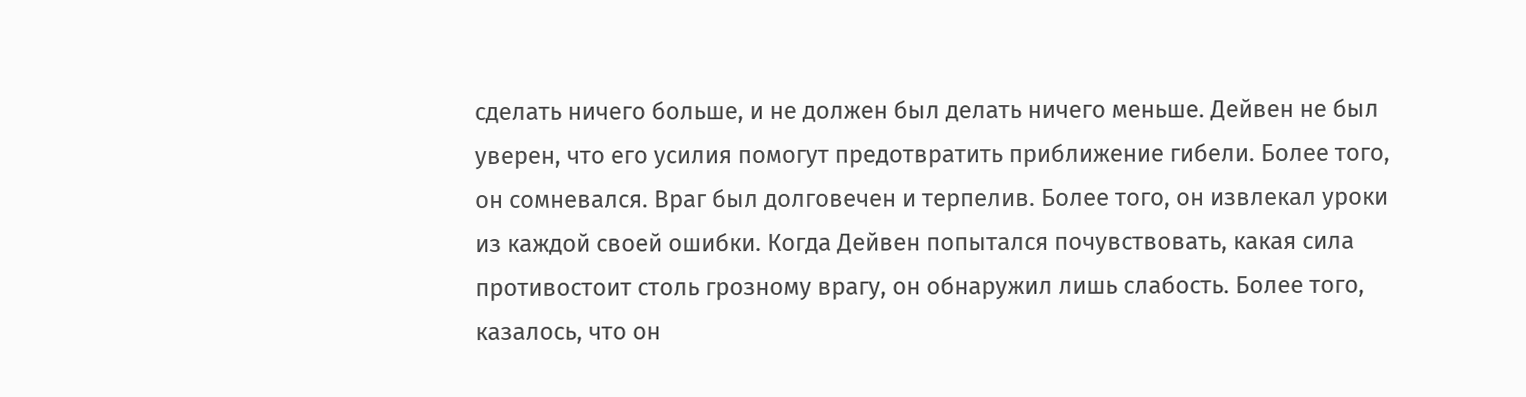сделать ничего больше, и не должен был делать ничего меньше. Дейвен не был уверен, что его усилия помогут предотвратить приближение гибели. Более того, он сомневался. Враг был долговечен и терпелив. Более того, он извлекал уроки из каждой своей ошибки. Когда Дейвен попытался почувствовать, какая сила противостоит столь грозному врагу, он обнаружил лишь слабость. Более того, казалось, что он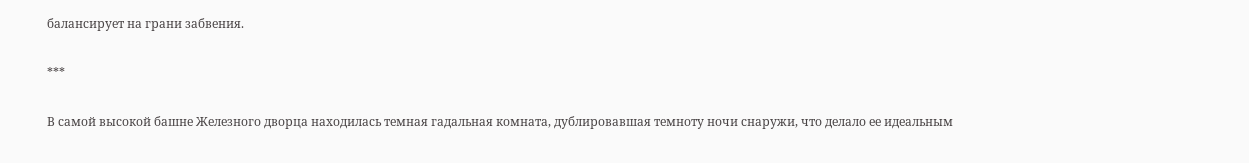балансирует на грани забвения.

***

В самой высокой башне Железного дворца находилась темная гадальная комната, дублировавшая темноту ночи снаружи, что делало ее идеальным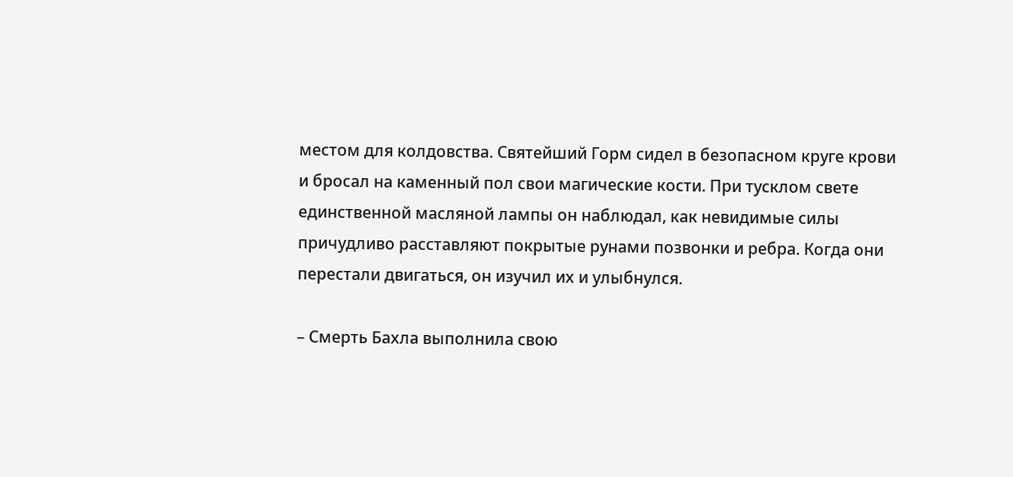местом для колдовства. Святейший Горм сидел в безопасном круге крови и бросал на каменный пол свои магические кости. При тусклом свете единственной масляной лампы он наблюдал, как невидимые силы причудливо расставляют покрытые рунами позвонки и ребра. Когда они перестали двигаться, он изучил их и улыбнулся.

– Смерть Бахла выполнила свою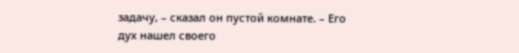задачу, – сказал он пустой комнате. – Его дух нашел своего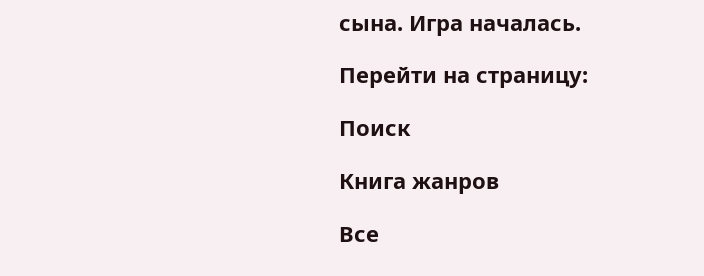сына. Игра началась.

Перейти на страницу:

Поиск

Книга жанров

Все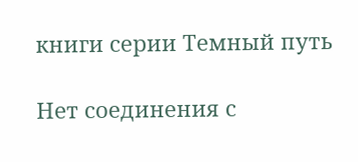книги серии Темный путь

Нет соединения с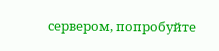сервером, попробуйте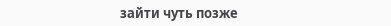зайти чуть позже